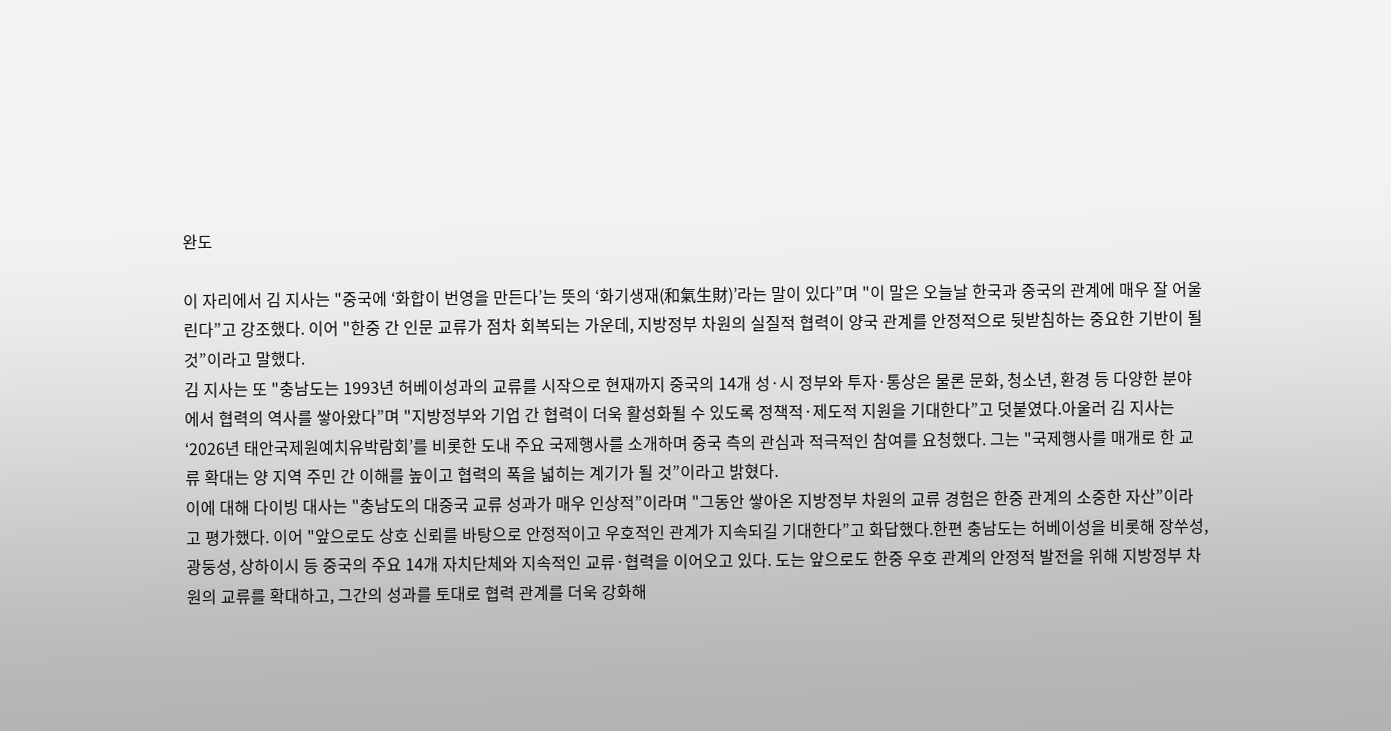완도

이 자리에서 김 지사는 "중국에 ‘화합이 번영을 만든다’는 뜻의 ‘화기생재(和氣生財)’라는 말이 있다”며 "이 말은 오늘날 한국과 중국의 관계에 매우 잘 어울린다”고 강조했다. 이어 "한중 간 인문 교류가 점차 회복되는 가운데, 지방정부 차원의 실질적 협력이 양국 관계를 안정적으로 뒷받침하는 중요한 기반이 될 것”이라고 말했다.
김 지사는 또 "충남도는 1993년 허베이성과의 교류를 시작으로 현재까지 중국의 14개 성·시 정부와 투자·통상은 물론 문화, 청소년, 환경 등 다양한 분야에서 협력의 역사를 쌓아왔다”며 "지방정부와 기업 간 협력이 더욱 활성화될 수 있도록 정책적·제도적 지원을 기대한다”고 덧붙였다.아울러 김 지사는 ‘2026년 태안국제원예치유박람회’를 비롯한 도내 주요 국제행사를 소개하며 중국 측의 관심과 적극적인 참여를 요청했다. 그는 "국제행사를 매개로 한 교류 확대는 양 지역 주민 간 이해를 높이고 협력의 폭을 넓히는 계기가 될 것”이라고 밝혔다.
이에 대해 다이빙 대사는 "충남도의 대중국 교류 성과가 매우 인상적”이라며 "그동안 쌓아온 지방정부 차원의 교류 경험은 한중 관계의 소중한 자산”이라고 평가했다. 이어 "앞으로도 상호 신뢰를 바탕으로 안정적이고 우호적인 관계가 지속되길 기대한다”고 화답했다.한편 충남도는 허베이성을 비롯해 장쑤성, 광둥성, 상하이시 등 중국의 주요 14개 자치단체와 지속적인 교류·협력을 이어오고 있다. 도는 앞으로도 한중 우호 관계의 안정적 발전을 위해 지방정부 차원의 교류를 확대하고, 그간의 성과를 토대로 협력 관계를 더욱 강화해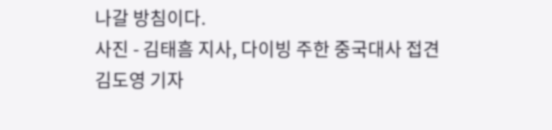나갈 방침이다.
사진 - 김태흠 지사, 다이빙 주한 중국대사 접견
김도영 기자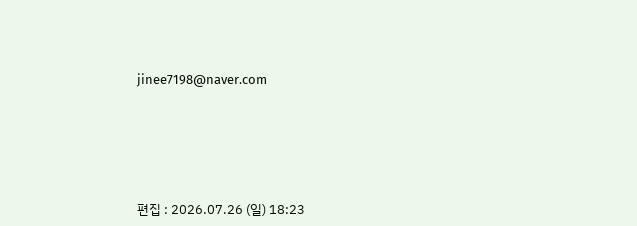jinee7198@naver.com






편집 : 2026.07.26 (일) 18:23